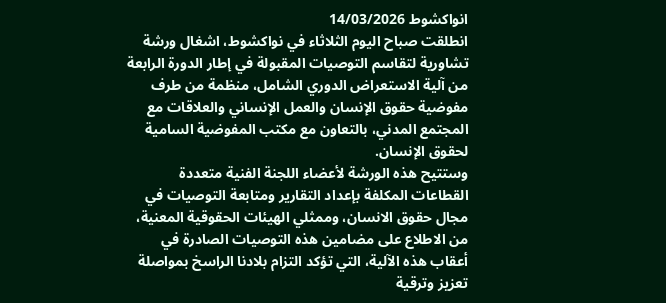انواكشوط 14/03/2026
انطلقت صباح اليوم الثلاثاء في نواكشوط، اشغال ورشة تشاورية لتقاسم التوصيات المقبولة في إطار الدورة الرابعة من آلية الاستعراض الدوري الشامل، منظمة من طرف مفوضية حقوق الإنسان والعمل الإنساني والعلاقات مع المجتمع المدني، بالتعاون مع مكتب المفوضية السامية لحقوق الإنسان.
وستتيح هذه الورشة لأعضاء اللجنة الفنية متعددة القطاعات المكلفة بإعداد التقارير ومتابعة التوصيات في مجال حقوق الانسان، وممثلي الهيئات الحقوقية المعنية، من الاطلاع على مضامين هذه التوصيات الصادرة في أعقاب هذه الآلية، التي تؤكد التزام بلادنا الراسخ بمواصلة تعزيز وترقية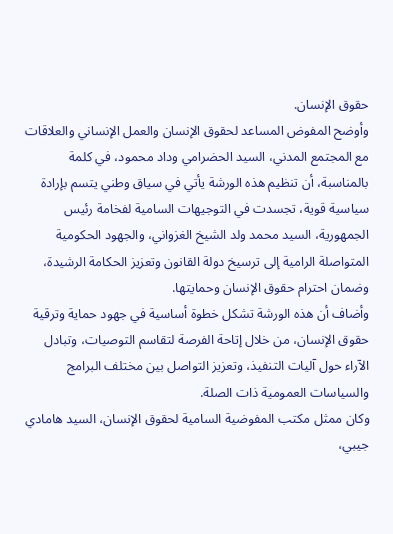حقوق الإنسان.
وأوضح المفوض المساعد لحقوق الإنسان والعمل الإنساني والعلاقات مع المجتمع المدني، السيد الحضرامي وداد محمود، في كلمة بالمناسبة، أن تنظيم هذه الورشة يأتي في سياق وطني يتسم بإرادة سياسية قوية، تجسدت في التوجيهات السامية لفخامة رئيس الجمهورية، السيد محمد ولد الشيخ الغزواني، والجهود الحكومية المتواصلة الرامية إلى ترسيخ دولة القانون وتعزيز الحكامة الرشيدة، وضمان احترام حقوق الإنسان وحمايتها.
وأضاف أن هذه الورشة تشكل خطوة أساسية في جهود حماية وترقية حقوق الإنسان، من خلال إتاحة الفرصة لتقاسم التوصيات، وتبادل الآراء حول آليات التنفيذ، وتعزيز التواصل بين مختلف البرامج والسياسات العمومية ذات الصلة.
وكان ممثل مكتب المفوضية السامية لحقوق الإنسان، السيد هامادي جيبي،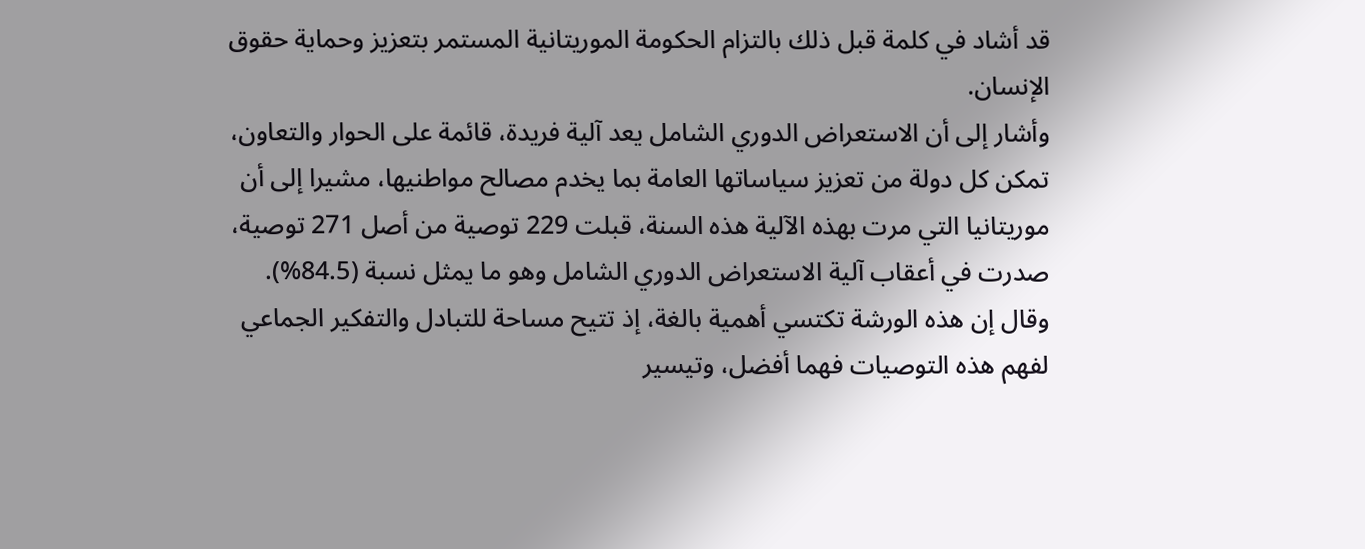قد أشاد في كلمة قبل ذلك بالتزام الحكومة الموريتانية المستمر بتعزيز وحماية حقوق الإنسان.
وأشار إلى أن الاستعراض الدوري الشامل يعد آلية فريدة، قائمة على الحوار والتعاون، تمكن كل دولة من تعزيز سياساتها العامة بما يخدم مصالح مواطنيها، مشيرا إلى أن موريتانيا التي مرت بهذه الآلية هذه السنة، قبلت 229 توصية من أصل 271 توصية، صدرت في أعقاب آلية الاستعراض الدوري الشامل وهو ما يمثل نسبة (84.5%).
وقال إن هذه الورشة تكتسي أهمية بالغة، إذ تتيح مساحة للتبادل والتفكير الجماعي لفهم هذه التوصيات فهما أفضل، وتيسير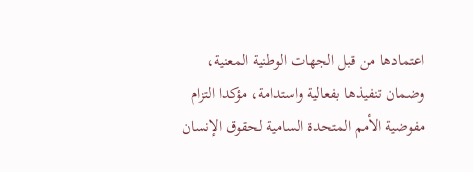اعتمادها من قبل الجهات الوطنية المعنية، وضمان تنفيذها بفعالية واستدامة، مؤكدا التزام مفوضية الأمم المتحدة السامية لحقوق الإنسان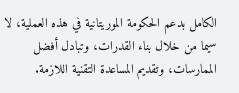الكامل بدعم الحكومة الموريتانية في هذه العملية، لا سيما من خلال بناء القدرات، وتبادل أفضل الممارسات، وتقديم المساعدة التقنية اللازمة.